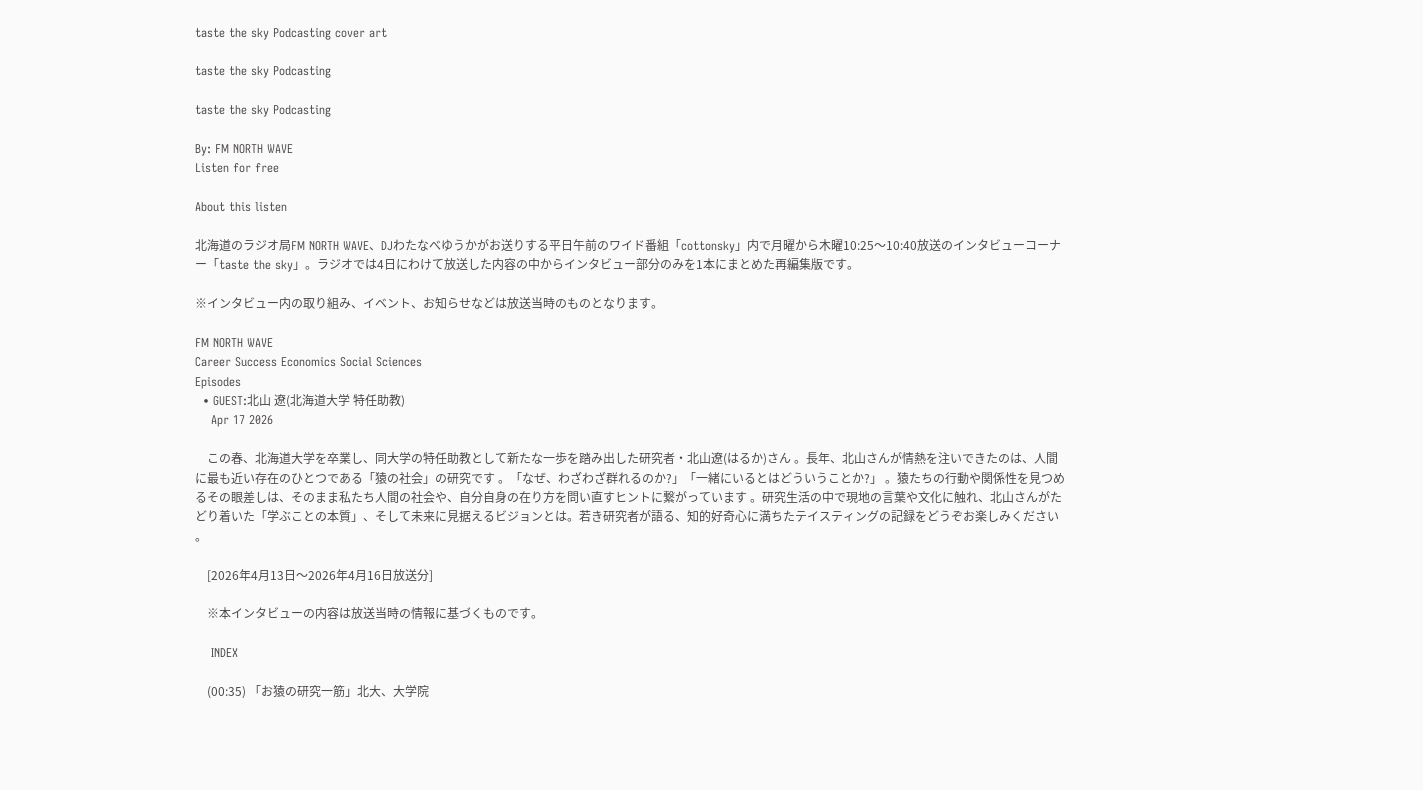taste the sky Podcasting cover art

taste the sky Podcasting

taste the sky Podcasting

By: FM NORTH WAVE
Listen for free

About this listen

北海道のラジオ局FM NORTH WAVE、DJわたなべゆうかがお送りする平日午前のワイド番組「cottonsky」内で月曜から木曜10:25〜10:40放送のインタビューコーナー「taste the sky」。ラジオでは4日にわけて放送した内容の中からインタビュー部分のみを1本にまとめた再編集版です。

※インタビュー内の取り組み、イベント、お知らせなどは放送当時のものとなります。

FM NORTH WAVE
Career Success Economics Social Sciences
Episodes
  • GUEST:北山 遼(北海道大学 特任助教)
    Apr 17 2026

    この春、北海道大学を卒業し、同大学の特任助教として新たな一歩を踏み出した研究者・北山遼(はるか)さん 。長年、北山さんが情熱を注いできたのは、人間に最も近い存在のひとつである「猿の社会」の研究です 。「なぜ、わざわざ群れるのか?」「一緒にいるとはどういうことか?」 。猿たちの行動や関係性を見つめるその眼差しは、そのまま私たち人間の社会や、自分自身の在り方を問い直すヒントに繋がっています 。研究生活の中で現地の言葉や文化に触れ、北山さんがたどり着いた「学ぶことの本質」、そして未来に見据えるビジョンとは。若き研究者が語る、知的好奇心に満ちたテイスティングの記録をどうぞお楽しみください 。

    [2026年4月13日〜2026年4月16日放送分]

    ※本インタビューの内容は放送当時の情報に基づくものです。

    INDEX

    (00:35) 「お猿の研究一筋」北大、大学院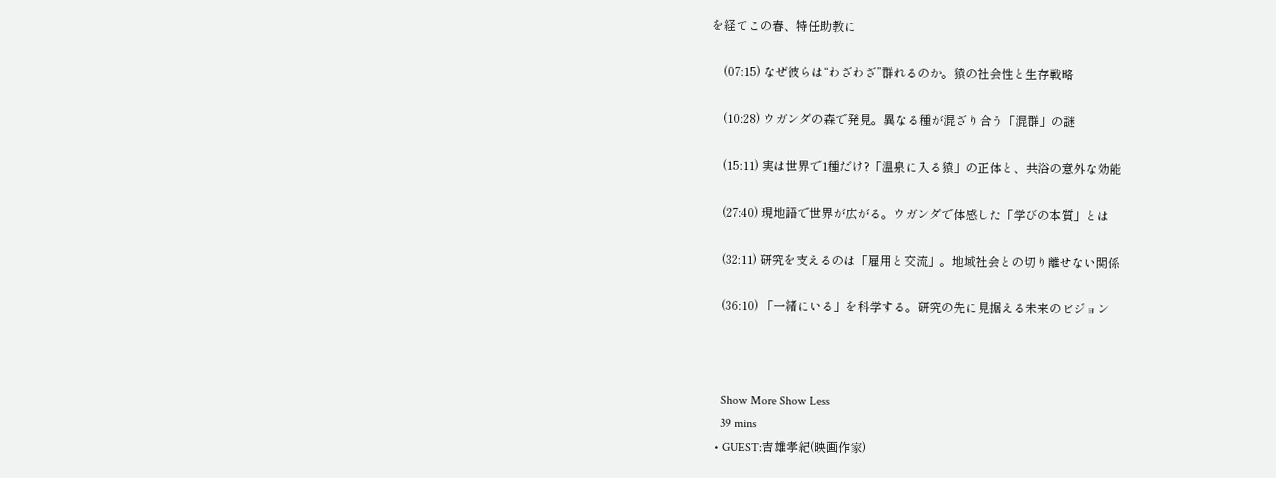を経てこの春、特任助教に

    (07:15) なぜ彼らは“わざわざ”群れるのか。猿の社会性と生存戦略

    (10:28) ウガンダの森で発見。異なる種が混ざり合う「混群」の謎

    (15:11) 実は世界で1種だけ?「温泉に入る猿」の正体と、共浴の意外な効能

    (27:40) 現地語で世界が広がる。ウガンダで体感した「学びの本質」とは

    (32:11) 研究を支えるのは「雇用と交流」。地域社会との切り離せない関係

    (36:10) 「一緒にいる」を科学する。研究の先に見据える未来のビジョン



    Show More Show Less
    39 mins
  • GUEST:吉雄孝紀(映画作家)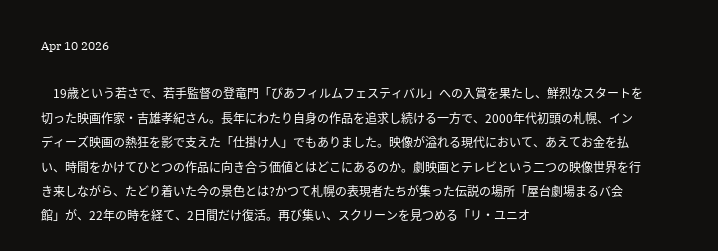Apr 10 2026

    19歳という若さで、若手監督の登竜門「ぴあフィルムフェスティバル」への入賞を果たし、鮮烈なスタートを切った映画作家・吉雄孝紀さん。長年にわたり自身の作品を追求し続ける一方で、2000年代初頭の札幌、インディーズ映画の熱狂を影で支えた「仕掛け人」でもありました。映像が溢れる現代において、あえてお金を払い、時間をかけてひとつの作品に向き合う価値とはどこにあるのか。劇映画とテレビという二つの映像世界を行き来しながら、たどり着いた今の景色とは?かつて札幌の表現者たちが集った伝説の場所「屋台劇場まるバ会館」が、22年の時を経て、2日間だけ復活。再び集い、スクリーンを見つめる「リ・ユニオ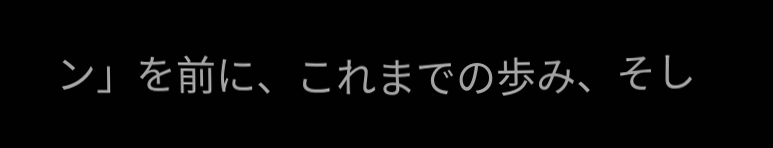ン」を前に、これまでの歩み、そし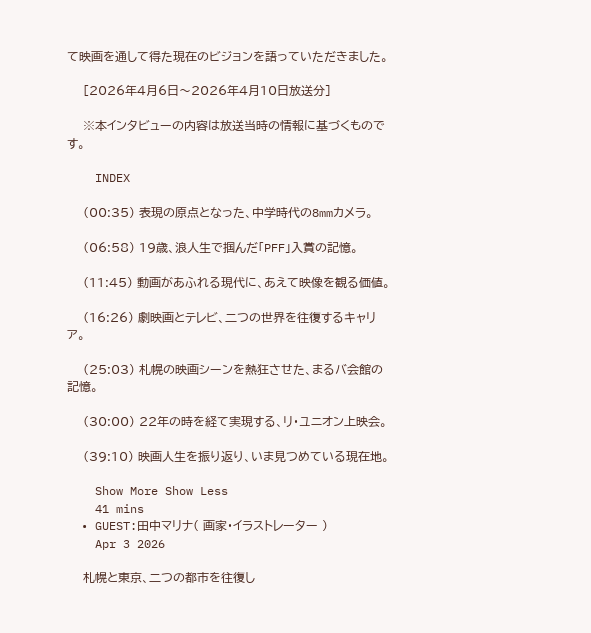て映画を通して得た現在のビジョンを語っていただきました。

    [2026年4月6日〜2026年4月10日放送分]

    ※本インタビューの内容は放送当時の情報に基づくものです。

    INDEX

    (00:35) 表現の原点となった、中学時代の8mmカメラ。

    (06:58) 19歳、浪人生で掴んだ「PFF」入賞の記憶。

    (11:45) 動画があふれる現代に、あえて映像を観る価値。

    (16:26) 劇映画とテレビ、二つの世界を往復するキャリア。

    (25:03) 札幌の映画シーンを熱狂させた、まるバ会館の記憶。

    (30:00) 22年の時を経て実現する、リ・ユニオン上映会。

    (39:10) 映画人生を振り返り、いま見つめている現在地。

    Show More Show Less
    41 mins
  • GUEST:田中マリナ( 画家・イラストレーター )
    Apr 3 2026

    札幌と東京、二つの都市を往復し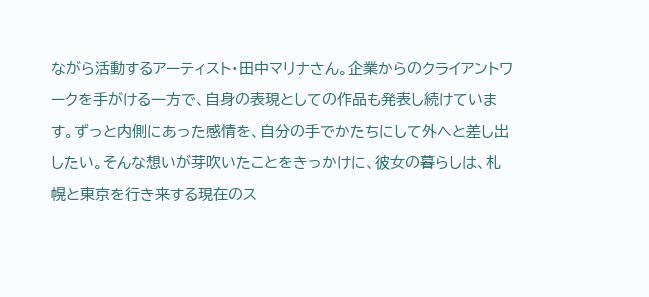ながら活動するアーティスト・田中マリナさん。企業からのクライアントワークを手がける一方で、自身の表現としての作品も発表し続けています。ずっと内側にあった感情を、自分の手でかたちにして外へと差し出したい。そんな想いが芽吹いたことをきっかけに、彼女の暮らしは、札幌と東京を行き来する現在のス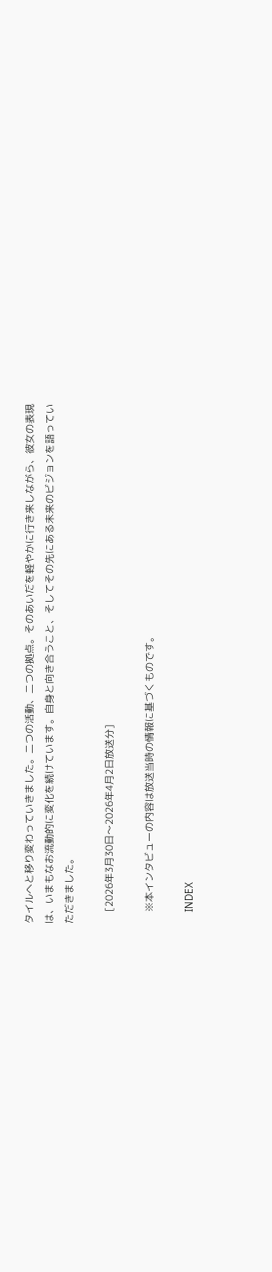タイルへと移り変わっていきました。二つの活動、二つの拠点。そのあいだを軽やかに行き来しながら、彼女の表現は、いまもなお流動的に変化を続けています。自身と向き合うこと、そしてその先にある未来のビジョンを語っていただきました。

    [2026年3月30日〜2026年4月2日放送分]

    ※本インタビューの内容は放送当時の情報に基づくものです。

    INDEX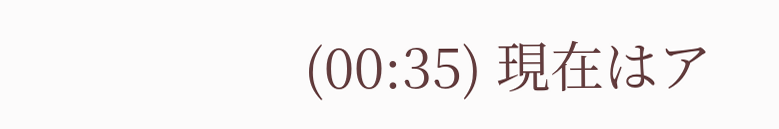(00:35) 現在はア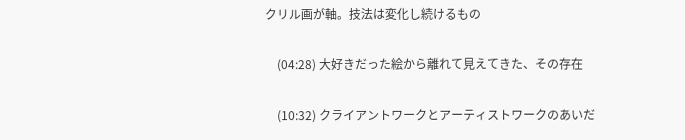クリル画が軸。技法は変化し続けるもの

    (04:28) 大好きだった絵から離れて見えてきた、その存在

    (10:32) クライアントワークとアーティストワークのあいだ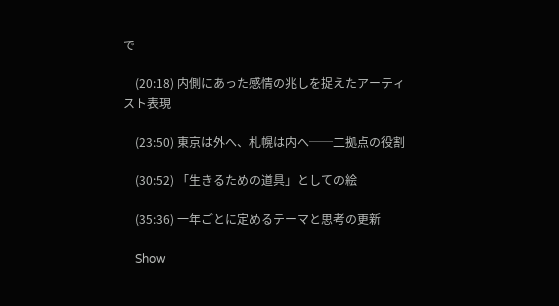で

    (20:18) 内側にあった感情の兆しを捉えたアーティスト表現

    (23:50) 東京は外へ、札幌は内へ──二拠点の役割

    (30:52) 「生きるための道具」としての絵

    (35:36) 一年ごとに定めるテーマと思考の更新

    Show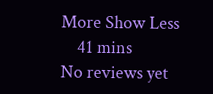More Show Less
    41 mins
No reviews yet